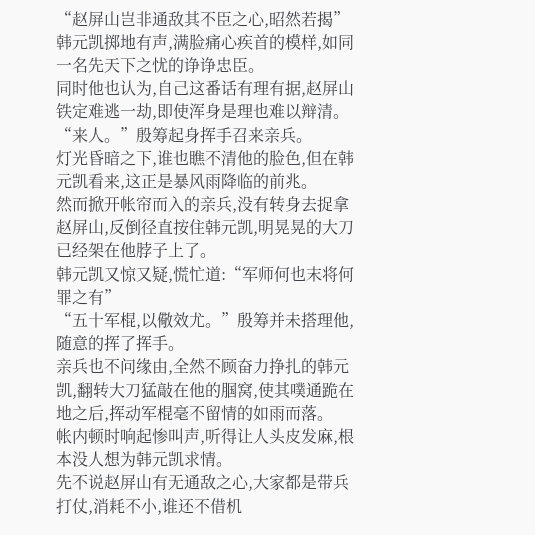“赵屏山岂非通敌其不臣之心,昭然若揭”
韩元凯掷地有声,满脸痛心疾首的模样,如同一名先天下之忧的诤诤忠臣。
同时他也认为,自己这番话有理有据,赵屏山铁定难逃一劫,即使浑身是理也难以辩清。
“来人。”殷筹起身挥手召来亲兵。
灯光昏暗之下,谁也瞧不清他的脸色,但在韩元凯看来,这正是暴风雨降临的前兆。
然而掀开帐帘而入的亲兵,没有转身去捉拿赵屏山,反倒径直按住韩元凯,明晃晃的大刀已经架在他脖子上了。
韩元凯又惊又疑,慌忙道:“军师何也末将何罪之有”
“五十军棍,以儆效尤。”殷筹并未搭理他,随意的挥了挥手。
亲兵也不问缘由,全然不顾奋力挣扎的韩元凯,翻转大刀猛敲在他的腘窝,使其噗通跪在地之后,挥动军棍毫不留情的如雨而落。
帐内顿时响起惨叫声,听得让人头皮发麻,根本没人想为韩元凯求情。
先不说赵屏山有无通敌之心,大家都是带兵打仗,消耗不小,谁还不借机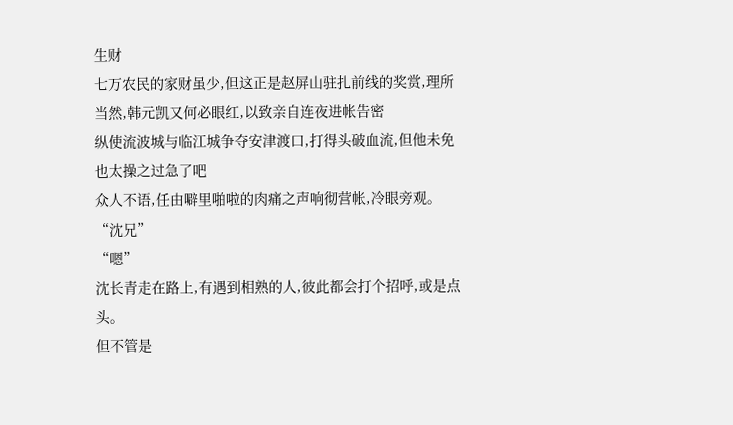生财
七万农民的家财虽少,但这正是赵屏山驻扎前线的奖赏,理所当然,韩元凯又何必眼红,以致亲自连夜进帐告密
纵使流波城与临江城争夺安津渡口,打得头破血流,但他未免也太操之过急了吧
众人不语,任由噼里啪啦的肉痛之声响彻营帐,冷眼旁观。
“沈兄”
“嗯”
沈长青走在路上,有遇到相熟的人,彼此都会打个招呼,或是点头。
但不管是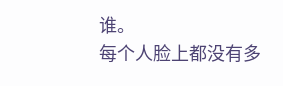谁。
每个人脸上都没有多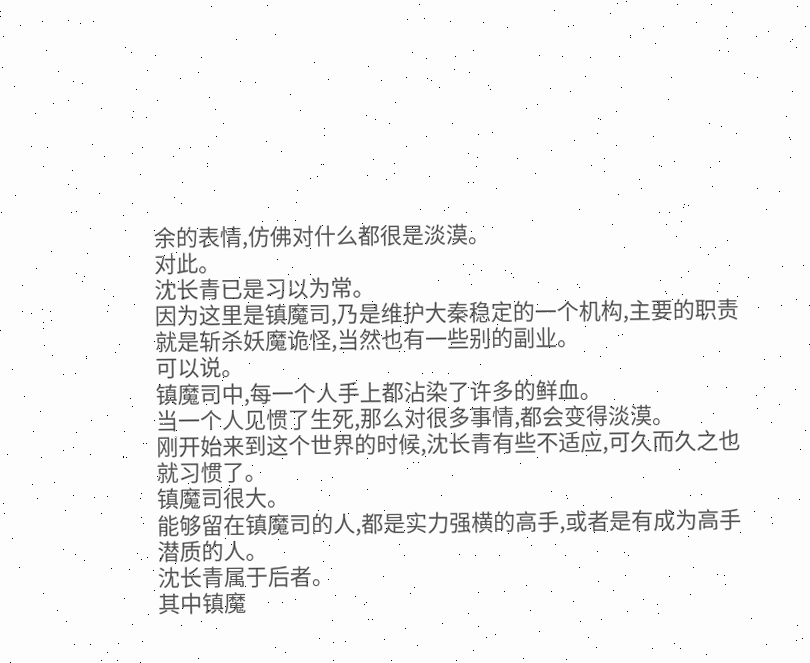余的表情,仿佛对什么都很是淡漠。
对此。
沈长青已是习以为常。
因为这里是镇魔司,乃是维护大秦稳定的一个机构,主要的职责就是斩杀妖魔诡怪,当然也有一些别的副业。
可以说。
镇魔司中,每一个人手上都沾染了许多的鲜血。
当一个人见惯了生死,那么对很多事情,都会变得淡漠。
刚开始来到这个世界的时候,沈长青有些不适应,可久而久之也就习惯了。
镇魔司很大。
能够留在镇魔司的人,都是实力强横的高手,或者是有成为高手潜质的人。
沈长青属于后者。
其中镇魔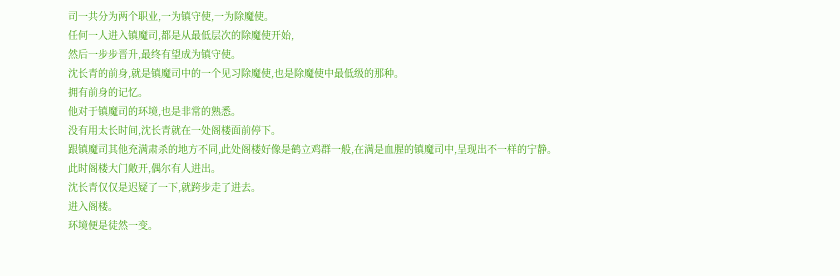司一共分为两个职业,一为镇守使,一为除魔使。
任何一人进入镇魔司,都是从最低层次的除魔使开始,
然后一步步晋升,最终有望成为镇守使。
沈长青的前身,就是镇魔司中的一个见习除魔使,也是除魔使中最低级的那种。
拥有前身的记忆。
他对于镇魔司的环境,也是非常的熟悉。
没有用太长时间,沈长青就在一处阁楼面前停下。
跟镇魔司其他充满肃杀的地方不同,此处阁楼好像是鹤立鸡群一般,在满是血腥的镇魔司中,呈现出不一样的宁静。
此时阁楼大门敞开,偶尔有人进出。
沈长青仅仅是迟疑了一下,就跨步走了进去。
进入阁楼。
环境便是徒然一变。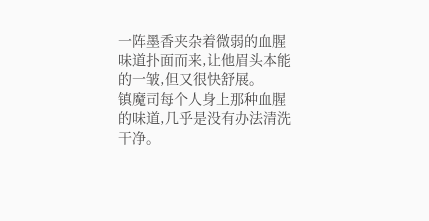一阵墨香夹杂着微弱的血腥味道扑面而来,让他眉头本能的一皱,但又很快舒展。
镇魔司每个人身上那种血腥的味道,几乎是没有办法清洗干净。